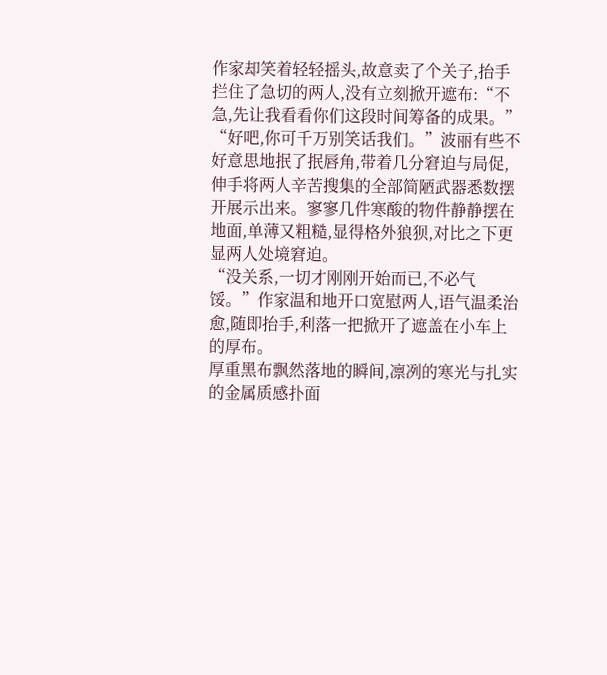作家却笑着轻轻摇头,故意卖了个关子,抬手拦住了急切的两人,没有立刻掀开遮布:“不急,先让我看看你们这段时间筹备的成果。”
“好吧,你可千万别笑话我们。”波丽有些不好意思地抿了抿唇角,带着几分窘迫与局促,伸手将两人辛苦搜集的全部简陋武器悉数摆开展示出来。寥寥几件寒酸的物件静静摆在地面,单薄又粗糙,显得格外狼狈,对比之下更显两人处境窘迫。
“没关系,一切才刚刚开始而已,不必气馁。”作家温和地开口宽慰两人,语气温柔治愈,随即抬手,利落一把掀开了遮盖在小车上的厚布。
厚重黑布飘然落地的瞬间,凛冽的寒光与扎实的金属质感扑面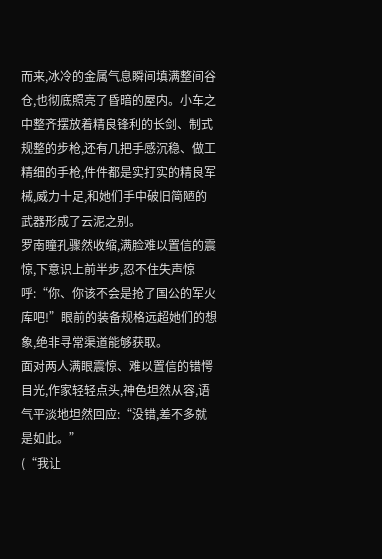而来,冰冷的金属气息瞬间填满整间谷仓,也彻底照亮了昏暗的屋内。小车之中整齐摆放着精良锋利的长剑、制式规整的步枪,还有几把手感沉稳、做工精细的手枪,件件都是实打实的精良军械,威力十足,和她们手中破旧简陋的武器形成了云泥之别。
罗南瞳孔骤然收缩,满脸难以置信的震惊,下意识上前半步,忍不住失声惊呼:“你、你该不会是抢了国公的军火库吧!”眼前的装备规格远超她们的想象,绝非寻常渠道能够获取。
面对两人满眼震惊、难以置信的错愕目光,作家轻轻点头,神色坦然从容,语气平淡地坦然回应:“没错,差不多就是如此。”
(“我让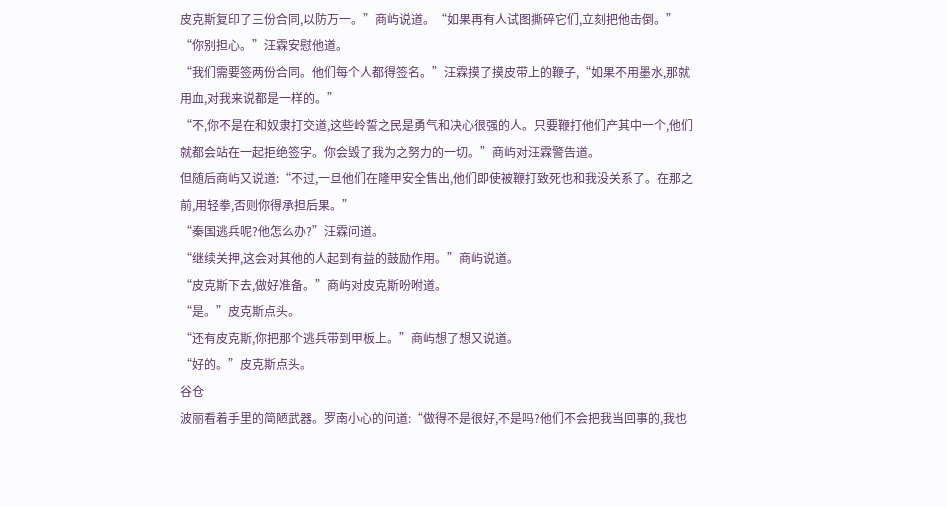皮克斯复印了三份合同,以防万一。”商屿说道。“如果再有人试图撕碎它们,立刻把他击倒。”
“你别担心。”汪霖安慰他道。
“我们需要签两份合同。他们每个人都得签名。”汪霖摸了摸皮带上的鞭子,“如果不用墨水,那就用血,对我来说都是一样的。”
“不,你不是在和奴隶打交道,这些岭誓之民是勇气和决心很强的人。只要鞭打他们产其中一个,他们就都会站在一起拒绝签字。你会毁了我为之努力的一切。”商屿对汪霖警告道。
但随后商屿又说道:“不过,一旦他们在隆甲安全售出,他们即使被鞭打致死也和我没关系了。在那之前,用轻拳,否则你得承担后果。”
“秦国逃兵呢?他怎么办?”汪霖问道。
“继续关押,这会对其他的人起到有益的鼓励作用。”商屿说道。
“皮克斯下去,做好准备。”商屿对皮克斯吩咐道。
“是。”皮克斯点头。
“还有皮克斯,你把那个逃兵带到甲板上。”商屿想了想又说道。
“好的。”皮克斯点头。
谷仓
波丽看着手里的简陋武器。罗南小心的问道:“做得不是很好,不是吗?他们不会把我当回事的,我也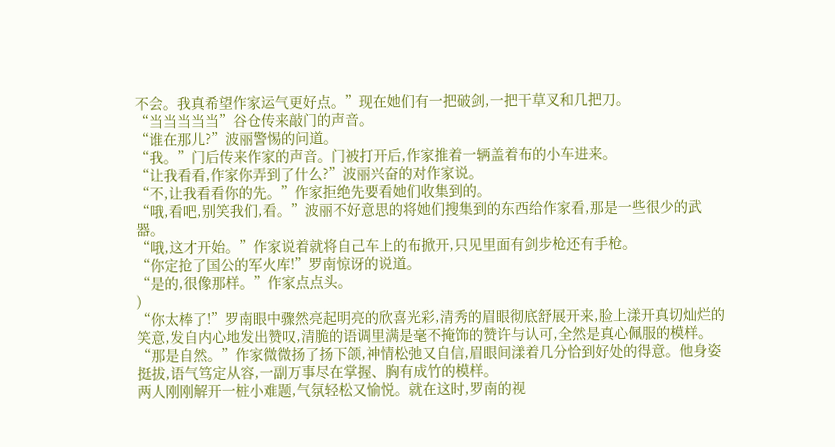不会。我真希望作家运气更好点。”现在她们有一把破剑,一把干草叉和几把刀。
“当当当当当”谷仓传来敲门的声音。
“谁在那儿?”波丽警惕的问道。
“我。”门后传来作家的声音。门被打开后,作家推着一辆盖着布的小车进来。
“让我看看,作家你弄到了什么?”波丽兴奋的对作家说。
“不,让我看看你的先。”作家拒绝先要看她们收集到的。
“哦,看吧,别笑我们,看。”波丽不好意思的将她们搜集到的东西给作家看,那是一些很少的武器。
“哦,这才开始。”作家说着就将自己车上的布掀开,只见里面有剑步枪还有手枪。
“你定抢了国公的军火库!”罗南惊讶的说道。
“是的,很像那样。”作家点点头。
)
“你太棒了!”罗南眼中骤然亮起明亮的欣喜光彩,清秀的眉眼彻底舒展开来,脸上漾开真切灿烂的笑意,发自内心地发出赞叹,清脆的语调里满是毫不掩饰的赞许与认可,全然是真心佩服的模样。
“那是自然。”作家微微扬了扬下颌,神情松弛又自信,眉眼间漾着几分恰到好处的得意。他身姿挺拔,语气笃定从容,一副万事尽在掌握、胸有成竹的模样。
两人刚刚解开一桩小难题,气氛轻松又愉悦。就在这时,罗南的视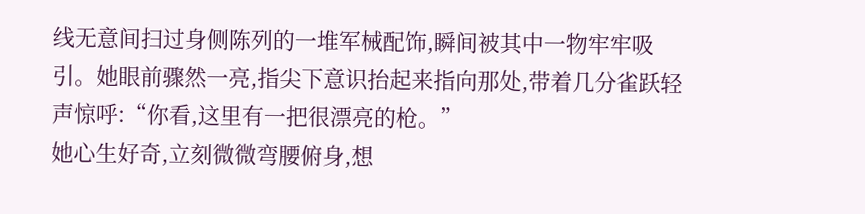线无意间扫过身侧陈列的一堆军械配饰,瞬间被其中一物牢牢吸引。她眼前骤然一亮,指尖下意识抬起来指向那处,带着几分雀跃轻声惊呼:“你看,这里有一把很漂亮的枪。”
她心生好奇,立刻微微弯腰俯身,想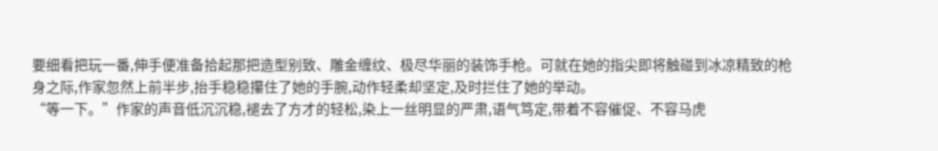要细看把玩一番,伸手便准备拾起那把造型别致、雕金缠纹、极尽华丽的装饰手枪。可就在她的指尖即将触碰到冰凉精致的枪身之际,作家忽然上前半步,抬手稳稳攥住了她的手腕,动作轻柔却坚定,及时拦住了她的举动。
“等一下。”作家的声音低沉沉稳,褪去了方才的轻松,染上一丝明显的严肃,语气笃定,带着不容催促、不容马虎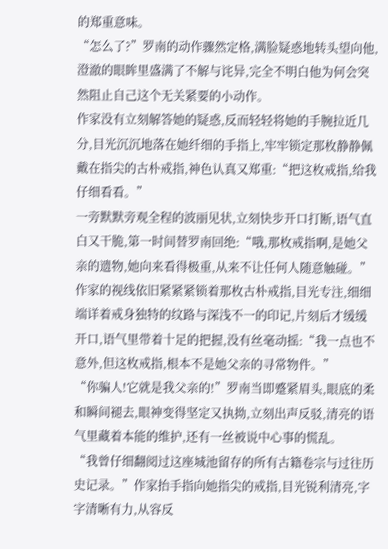的郑重意味。
“怎么了?”罗南的动作骤然定格,满脸疑惑地转头望向他,澄澈的眼眸里盛满了不解与诧异,完全不明白他为何会突然阻止自己这个无关紧要的小动作。
作家没有立刻解答她的疑惑,反而轻轻将她的手腕拉近几分,目光沉沉地落在她纤细的手指上,牢牢锁定那枚静静佩戴在指尖的古朴戒指,神色认真又郑重:“把这枚戒指,给我仔细看看。”
一旁默默旁观全程的波丽见状,立刻快步开口打断,语气直白又干脆,第一时间替罗南回绝:“哦,那枚戒指啊,是她父亲的遗物,她向来看得极重,从来不让任何人随意触碰。”
作家的视线依旧紧紧紧锁着那枚古朴戒指,目光专注,细细端详着戒身独特的纹路与深浅不一的印记,片刻后才缓缓开口,语气里带着十足的把握,没有丝毫动摇:“我一点也不意外,但这枚戒指,根本不是她父亲的寻常物件。”
“你骗人!它就是我父亲的!”罗南当即蹙紧眉头,眼底的柔和瞬间褪去,眼神变得坚定又执拗,立刻出声反驳,清亮的语气里藏着本能的维护,还有一丝被说中心事的慌乱。
“我曾仔细翻阅过这座城池留存的所有古籍卷宗与过往历史记录。”作家抬手指向她指尖的戒指,目光锐利清亮,字字清晰有力,从容反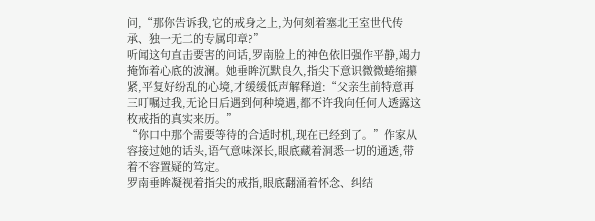问,“那你告诉我,它的戒身之上,为何刻着塞北王室世代传承、独一无二的专属印章?”
听闻这句直击要害的问话,罗南脸上的神色依旧强作平静,竭力掩饰着心底的波澜。她垂眸沉默良久,指尖下意识微微蜷缩攥紧,平复好纷乱的心境,才缓缓低声解释道:“父亲生前特意再三叮嘱过我,无论日后遇到何种境遇,都不许我向任何人透露这枚戒指的真实来历。”
“你口中那个需要等待的合适时机,现在已经到了。”作家从容接过她的话头,语气意味深长,眼底藏着洞悉一切的通透,带着不容置疑的笃定。
罗南垂眸凝视着指尖的戒指,眼底翻涌着怀念、纠结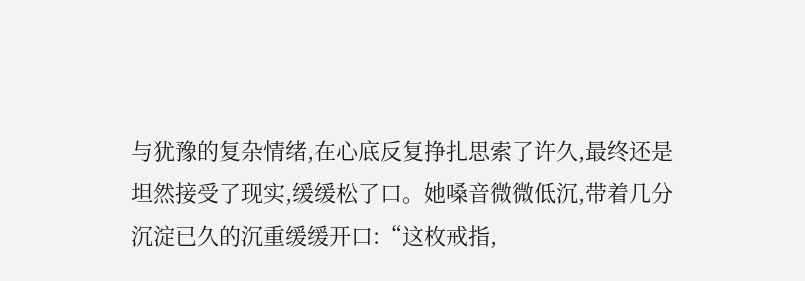与犹豫的复杂情绪,在心底反复挣扎思索了许久,最终还是坦然接受了现实,缓缓松了口。她嗓音微微低沉,带着几分沉淀已久的沉重缓缓开口:“这枚戒指,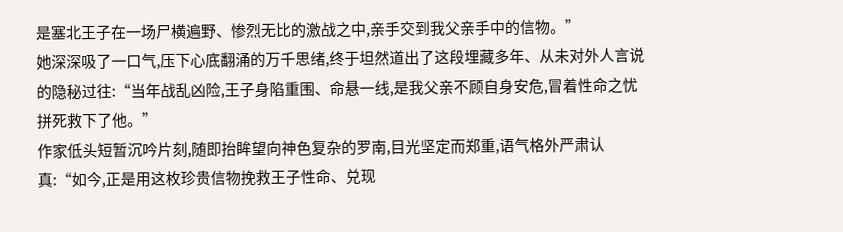是塞北王子在一场尸横遍野、惨烈无比的激战之中,亲手交到我父亲手中的信物。”
她深深吸了一口气,压下心底翻涌的万千思绪,终于坦然道出了这段埋藏多年、从未对外人言说的隐秘过往:“当年战乱凶险,王子身陷重围、命悬一线,是我父亲不顾自身安危,冒着性命之忧拼死救下了他。”
作家低头短暂沉吟片刻,随即抬眸望向神色复杂的罗南,目光坚定而郑重,语气格外严肃认真:“如今,正是用这枚珍贵信物挽救王子性命、兑现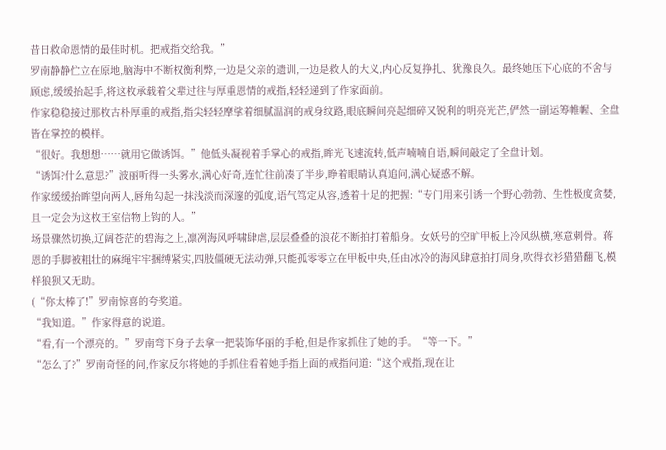昔日救命恩情的最佳时机。把戒指交给我。”
罗南静静伫立在原地,脑海中不断权衡利弊,一边是父亲的遗训,一边是救人的大义,内心反复挣扎、犹豫良久。最终她压下心底的不舍与顾虑,缓缓抬起手,将这枚承载着父辈过往与厚重恩情的戒指,轻轻递到了作家面前。
作家稳稳接过那枚古朴厚重的戒指,指尖轻轻摩挲着细腻温润的戒身纹路,眼底瞬间亮起细碎又锐利的明亮光芒,俨然一副运筹帷幄、全盘皆在掌控的模样。
“很好。我想想……就用它做诱饵。”他低头凝视着手掌心的戒指,眸光飞速流转,低声喃喃自语,瞬间敲定了全盘计划。
“诱饵?什么意思?”波丽听得一头雾水,满心好奇,连忙往前凑了半步,睁着眼睛认真追问,满心疑惑不解。
作家缓缓抬眸望向两人,唇角勾起一抹浅淡而深邃的弧度,语气笃定从容,透着十足的把握:“专门用来引诱一个野心勃勃、生性极度贪婪,且一定会为这枚王室信物上钩的人。”
场景骤然切换,辽阔苍茫的碧海之上,凛冽海风呼啸肆虐,层层叠叠的浪花不断拍打着船身。女妖号的空旷甲板上冷风纵横,寒意刺骨。蒋恩的手脚被粗壮的麻绳牢牢捆缚紧实,四肢僵硬无法动弹,只能孤零零立在甲板中央,任由冰冷的海风肆意拍打周身,吹得衣衫猎猎翻飞,模样狼狈又无助。
(“你太棒了!”罗南惊喜的夸奖道。
“我知道。”作家得意的说道。
“看,有一个漂亮的。”罗南弯下身子去拿一把装饰华丽的手枪,但是作家抓住了她的手。“等一下。”
“怎么了?”罗南奇怪的问,作家反尔将她的手抓住看着她手指上面的戒指问道:“这个戒指,现在让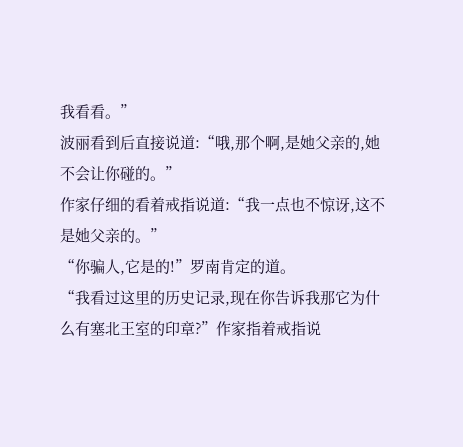我看看。”
波丽看到后直接说道:“哦,那个啊,是她父亲的,她不会让你碰的。”
作家仔细的看着戒指说道:“我一点也不惊讶,这不是她父亲的。”
“你骗人,它是的!”罗南肯定的道。
“我看过这里的历史记录,现在你告诉我那它为什么有塞北王室的印章?”作家指着戒指说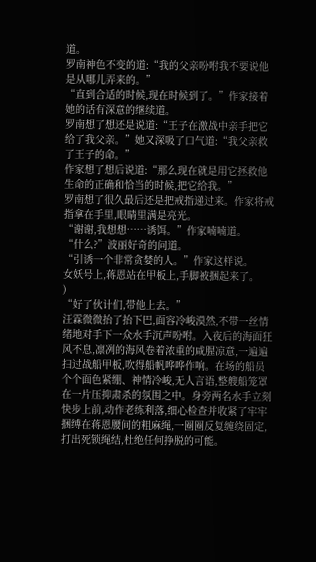道。
罗南神色不变的道:“我的父亲吩咐我不要说他是从哪儿弄来的。”
“直到合适的时候,现在时候到了。”作家接着她的话有深意的继续道。
罗南想了想还是说道:“王子在激战中亲手把它给了我父亲。”她又深吸了口气道:“我父亲救了王子的命。”
作家想了想后说道:“那么现在就是用它拯救他生命的正确和恰当的时候,把它给我。”
罗南想了很久最后还是把戒指递过来。作家将戒指拿在手里,眼睛里满是亮光。
“谢谢,我想想……诱饵。”作家喃喃道。
“什么?”波丽好奇的问道。
“引诱一个非常贪婪的人。”作家这样说。
女妖号上,蒋恩站在甲板上,手脚被捆起来了。
)
“好了伙计们,带他上去。”
汪霖微微抬了抬下巴,面容冷峻漠然,不带一丝情绪地对手下一众水手沉声吩咐。入夜后的海面狂风不息,凛冽的海风卷着浓重的咸腥凉意,一遍遍扫过战船甲板,吹得船帆哗哗作响。在场的船员个个面色紧绷、神情冷峻,无人言语,整艘船笼罩在一片压抑肃杀的氛围之中。身旁两名水手立刻快步上前,动作老练利落,细心检查并收紧了牢牢捆缚在蒋恩腰间的粗麻绳,一圈圈反复缠绕固定,打出死锁绳结,杜绝任何挣脱的可能。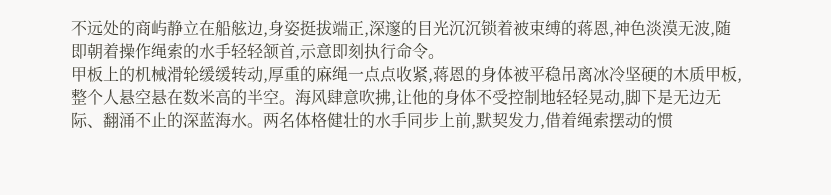不远处的商屿静立在船舷边,身姿挺拔端正,深邃的目光沉沉锁着被束缚的蒋恩,神色淡漠无波,随即朝着操作绳索的水手轻轻颔首,示意即刻执行命令。
甲板上的机械滑轮缓缓转动,厚重的麻绳一点点收紧,蒋恩的身体被平稳吊离冰冷坚硬的木质甲板,整个人悬空悬在数米高的半空。海风肆意吹拂,让他的身体不受控制地轻轻晃动,脚下是无边无际、翻涌不止的深蓝海水。两名体格健壮的水手同步上前,默契发力,借着绳索摆动的惯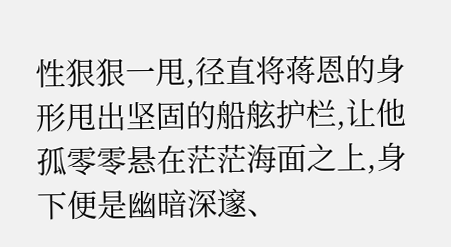性狠狠一甩,径直将蒋恩的身形甩出坚固的船舷护栏,让他孤零零悬在茫茫海面之上,身下便是幽暗深邃、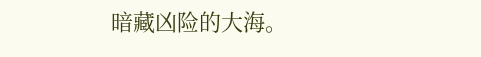暗藏凶险的大海。